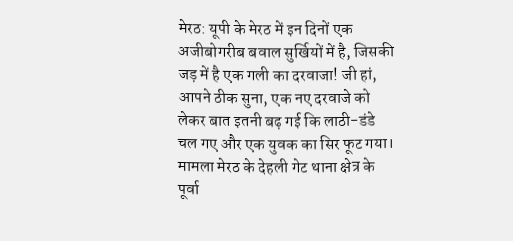मेरठ: यूपी के मेरठ में इन दिनों एक अजीबोगरीब बवाल सुर्खियों में है, जिसकी जड़ में है एक गली का दरवाजा! जी हां, आपने ठीक सुना, एक नए दरवाजे को लेकर बात इतनी बढ़ गई कि लाठी-डंडे चल गए और एक युवक का सिर फूट गया। मामला मेरठ के देहली गेट थाना क्षेत्र के पूर्वा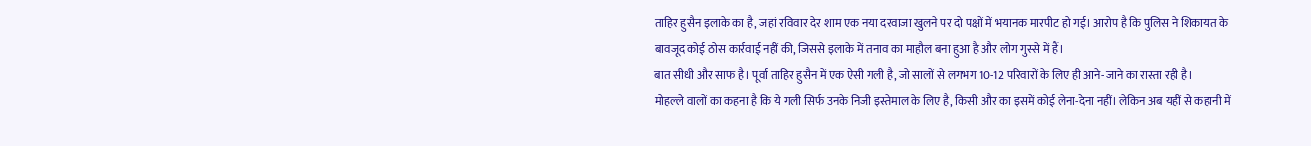ताहिर हुसैन इलाके का है, जहां रविवार देर शाम एक नया दरवाजा खुलने पर दो पक्षों में भयानक मारपीट हो गई। आरोप है कि पुलिस ने शिकायत के बावजूद कोई ठोस कार्रवाई नहीं की, जिससे इलाके में तनाव का माहौल बना हुआ है और लोग गुस्से में हैं।
बात सीधी और साफ है। पूर्वा ताहिर हुसैन में एक ऐसी गली है, जो सालों से लगभग 10-12 परिवारों के लिए ही आने-जाने का रास्ता रही है।
मोहल्ले वालों का कहना है कि ये गली सिर्फ उनके निजी इस्तेमाल के लिए है, किसी और का इसमें कोई लेना-देना नहीं। लेकिन अब यहीं से कहानी में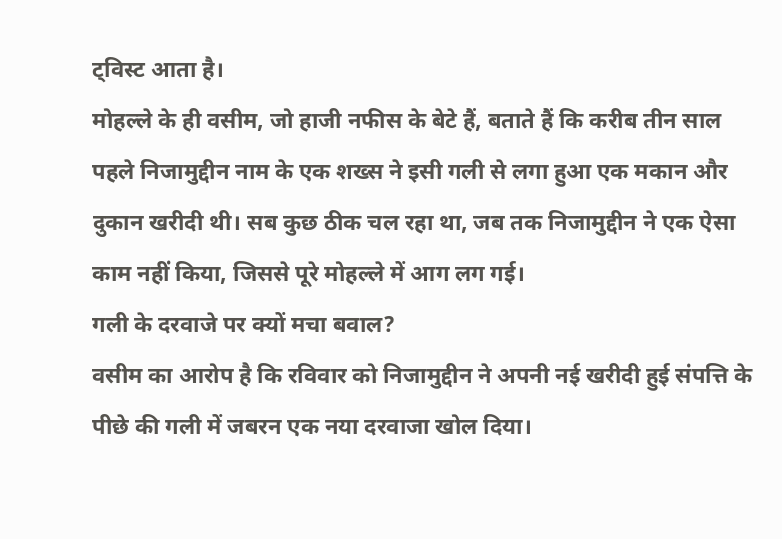ट्विस्ट आता है।
मोहल्ले के ही वसीम, जो हाजी नफीस के बेटे हैं, बताते हैं कि करीब तीन साल पहले निजामुद्दीन नाम के एक शख्स ने इसी गली से लगा हुआ एक मकान और दुकान खरीदी थी। सब कुछ ठीक चल रहा था, जब तक निजामुद्दीन ने एक ऐसा काम नहीं किया, जिससे पूरे मोहल्ले में आग लग गई।
गली के दरवाजे पर क्यों मचा बवाल?
वसीम का आरोप है कि रविवार को निजामुद्दीन ने अपनी नई खरीदी हुई संपत्ति के पीछे की गली में जबरन एक नया दरवाजा खोल दिया।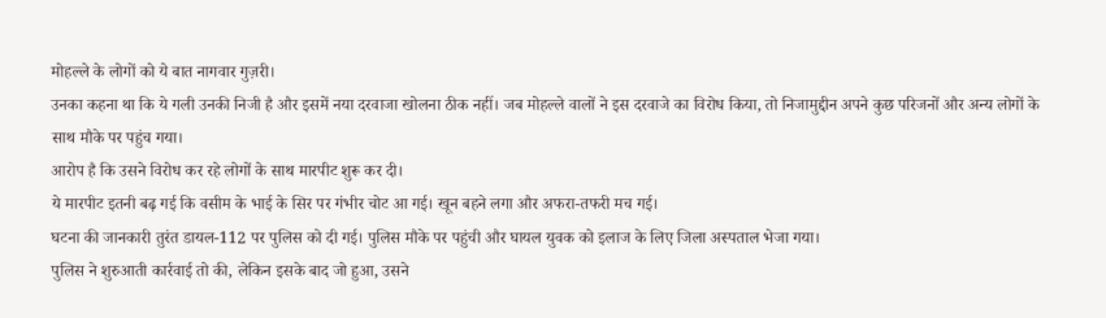मोहल्ले के लोगों को ये बात नागवार गुज़री।
उनका कहना था कि ये गली उनकी निजी है और इसमें नया दरवाजा खोलना ठीक नहीं। जब मोहल्ले वालों ने इस दरवाजे का विरोध किया, तो निजामुद्दीन अपने कुछ परिजनों और अन्य लोगों के साथ मौके पर पहुंच गया।
आरोप है कि उसने विरोध कर रहे लोगों के साथ मारपीट शुरू कर दी।
ये मारपीट इतनी बढ़ गई कि वसीम के भाई के सिर पर गंभीर चोट आ गई। खून बहने लगा और अफरा-तफरी मच गई।
घटना की जानकारी तुरंत डायल-112 पर पुलिस को दी गई। पुलिस मौके पर पहुंची और घायल युवक को इलाज के लिए जिला अस्पताल भेजा गया।
पुलिस ने शुरुआती कार्रवाई तो की, लेकिन इसके बाद जो हुआ, उसने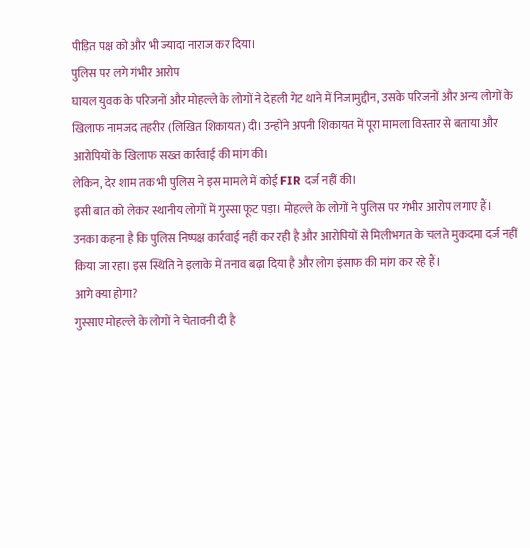पीड़ित पक्ष को और भी ज्यादा नाराज कर दिया।
पुलिस पर लगे गंभीर आरोप
घायल युवक के परिजनों और मोहल्ले के लोगों ने देहली गेट थाने में निजामुद्दीन, उसके परिजनों और अन्य लोगों के खिलाफ नामजद तहरीर (लिखित शिकायत) दी। उन्होंने अपनी शिकायत में पूरा मामला विस्तार से बताया और आरोपियों के खिलाफ सख्त कार्रवाई की मांग की।
लेकिन, देर शाम तक भी पुलिस ने इस मामले में कोई FIR दर्ज नहीं की।
इसी बात को लेकर स्थानीय लोगों में गुस्सा फूट पड़ा। मोहल्ले के लोगों ने पुलिस पर गंभीर आरोप लगाए हैं।
उनका कहना है कि पुलिस निष्पक्ष कार्रवाई नहीं कर रही है और आरोपियों से मिलीभगत के चलते मुकदमा दर्ज नहीं किया जा रहा। इस स्थिति ने इलाके में तनाव बढ़ा दिया है और लोग इंसाफ की मांग कर रहे हैं।
आगे क्या होगा?
गुस्साए मोहल्ले के लोगों ने चेतावनी दी है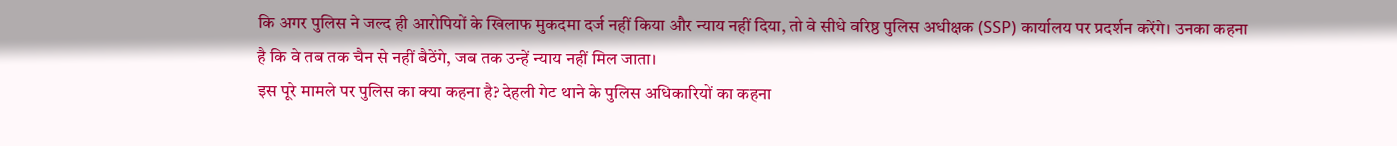कि अगर पुलिस ने जल्द ही आरोपियों के खिलाफ मुकदमा दर्ज नहीं किया और न्याय नहीं दिया, तो वे सीधे वरिष्ठ पुलिस अधीक्षक (SSP) कार्यालय पर प्रदर्शन करेंगे। उनका कहना है कि वे तब तक चैन से नहीं बैठेंगे, जब तक उन्हें न्याय नहीं मिल जाता।
इस पूरे मामले पर पुलिस का क्या कहना है? देहली गेट थाने के पुलिस अधिकारियों का कहना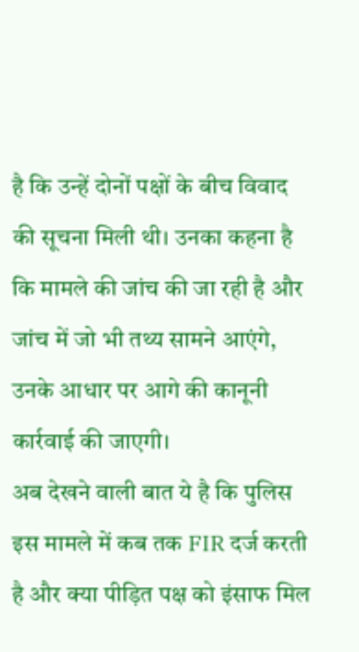है कि उन्हें दोनों पक्षों के बीच विवाद की सूचना मिली थी। उनका कहना है कि मामले की जांच की जा रही है और जांच में जो भी तथ्य सामने आएंगे, उनके आधार पर आगे की कानूनी कार्रवाई की जाएगी।
अब देखने वाली बात ये है कि पुलिस इस मामले में कब तक FIR दर्ज करती है और क्या पीड़ित पक्ष को इंसाफ मिल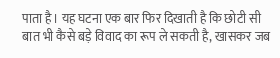पाता है। यह घटना एक बार फिर दिखाती है कि छोटी सी बात भी कैसे बड़े विवाद का रूप ले सकती है, खासकर जब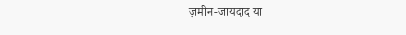ज़मीन-जायदाद या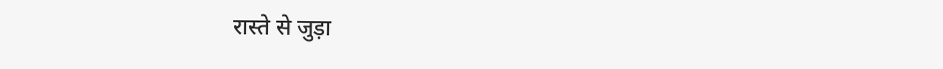रास्ते से जुड़ा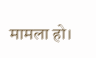मामला हो।